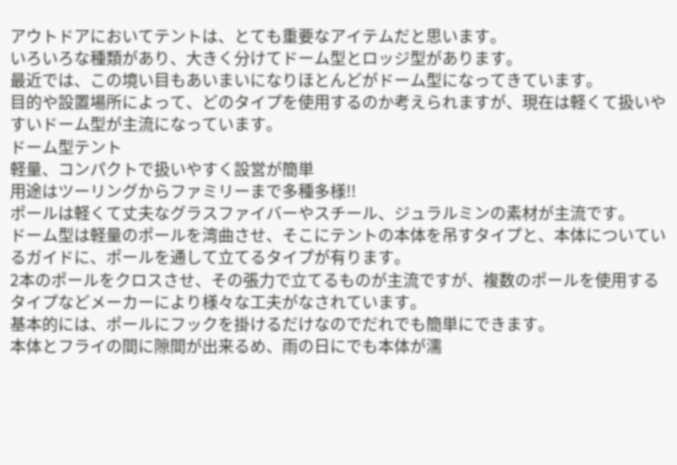アウトドアにおいてテントは、とても重要なアイテムだと思います。
いろいろな種類があり、大きく分けてドーム型とロッジ型があります。
最近では、この境い目もあいまいになりほとんどがドーム型になってきています。
目的や設置場所によって、どのタイプを使用するのか考えられますが、現在は軽くて扱いやすいドーム型が主流になっています。
ドーム型テント
軽量、コンパクトで扱いやすく設営が簡単
用途はツーリングからファミリーまで多種多様!!
ポールは軽くて丈夫なグラスファイバーやスチール、ジュラルミンの素材が主流です。
ドーム型は軽量のポールを湾曲させ、そこにテントの本体を吊すタイプと、本体についているガイドに、ポールを通して立てるタイプが有ります。
2本のポールをクロスさせ、その張力で立てるものが主流ですが、複数のポールを使用するタイプなどメーカーにより様々な工夫がなされています。
基本的には、ポールにフックを掛けるだけなのでだれでも簡単にできます。
本体とフライの間に隙間が出来るめ、雨の日にでも本体が濡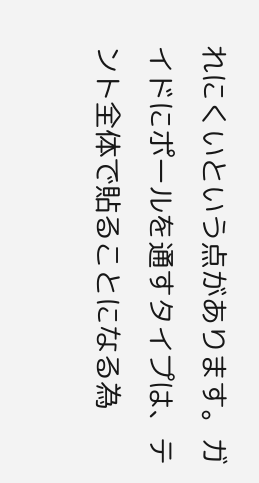れにくいという点があります。ガイドにポールを通すタイプは、テント全体で貼ることになる為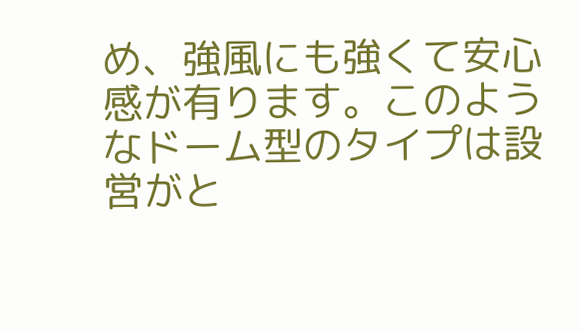め、強風にも強くて安心感が有ります。このようなドーム型のタイプは設営がと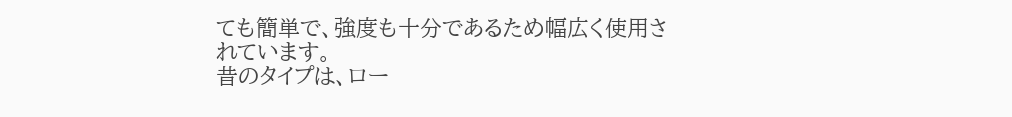ても簡単で、強度も十分であるため幅広く使用されています。
昔のタイプは、ロー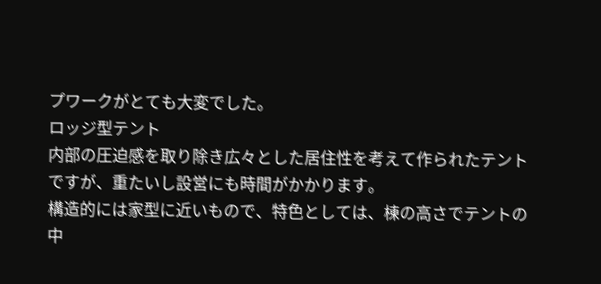プワークがとても大変でした。
ロッジ型テント
内部の圧迫感を取り除き広々とした居住性を考えて作られたテントですが、重たいし設営にも時間がかかります。
構造的には家型に近いもので、特色としては、棟の高さでテントの中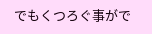でもくつろぐ事がで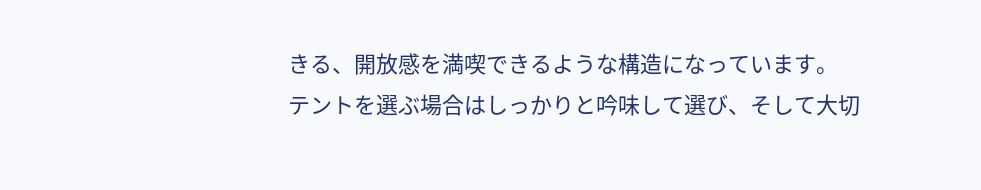きる、開放感を満喫できるような構造になっています。
テントを選ぶ場合はしっかりと吟味して選び、そして大切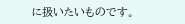に扱いたいものです。